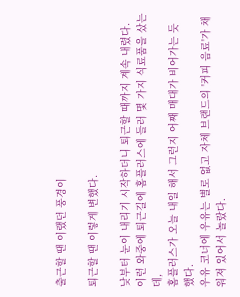출근할 땐 이랬던 풍경이

퇴근할 땐 이렇게 변했다.

낮부터 눈이 내리기 시작하더니 퇴근할 때까지 계속 내렸다.
이런 와중에 퇴근길에 홈플러스에 들러 몇 가지 식료품을 샀는데,
홈플러스가 오늘 내일 해서 그런지 어째 매대가 비어가는 듯 했다.
우유 코너에 우유는 별로 없고 자체 브랜드의 '커피 음료'가 채워져 있어서 놀랐다.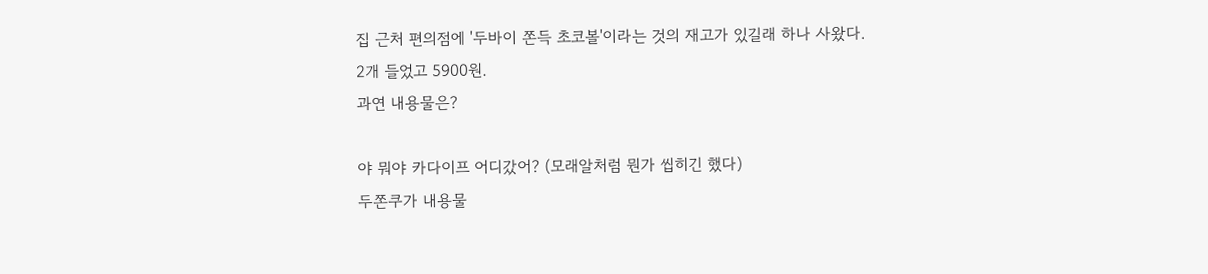집 근처 편의점에 '두바이 쫀득 초코볼'이라는 것의 재고가 있길래 하나 사왔다.
2개 들었고 5900원.
과연 내용물은?

야 뭐야 카다이프 어디갔어? (모래알처럼 뭔가 씹히긴 했다)
두쫀쿠가 내용물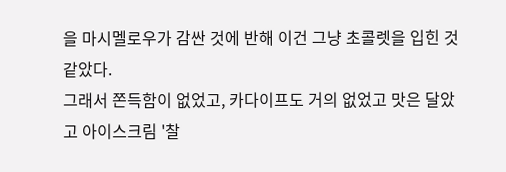을 마시멜로우가 감싼 것에 반해 이건 그냥 초콜렛을 입힌 것 같았다.
그래서 쫀득함이 없었고, 카다이프도 거의 없었고 맛은 달았고 아이스크림 '찰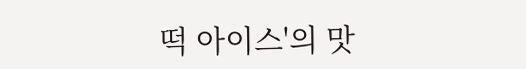떡 아이스'의 맛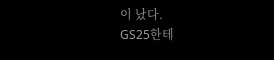이 났다.
GS25한테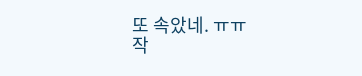또 속았네. ㅠㅠ
작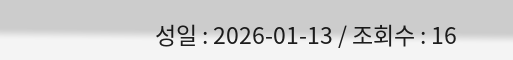성일 : 2026-01-13 / 조회수 : 16